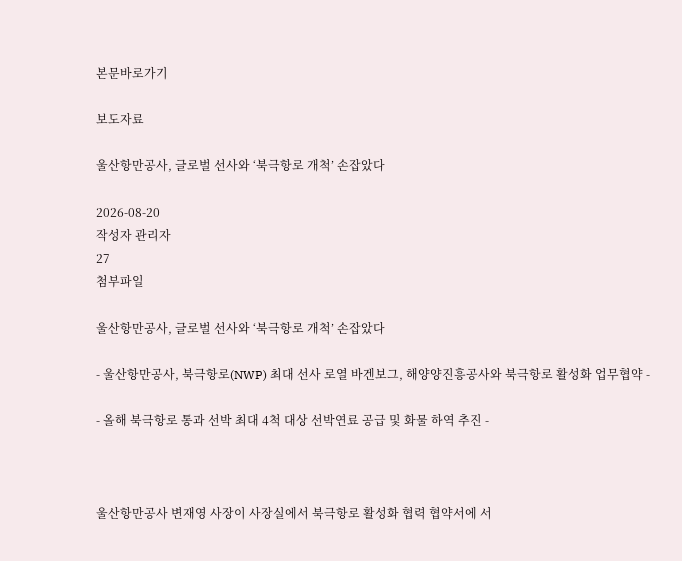본문바로가기

보도자료

울산항만공사, 글로벌 선사와 ‘북극항로 개척’ 손잡았다

2026-08-20
작성자 관리자
27
첨부파일

울산항만공사, 글로벌 선사와 ‘북극항로 개척’ 손잡았다

- 울산항만공사, 북극항로(NWP) 최대 선사 로열 바겐보그, 해양양진흥공사와 북극항로 활성화 업무협약 -

- 올해 북극항로 통과 선박 최대 4척 대상 선박연료 공급 및 화물 하역 추진 -



울산항만공사 변재영 사장이 사장실에서 북극항로 활성화 협력 협약서에 서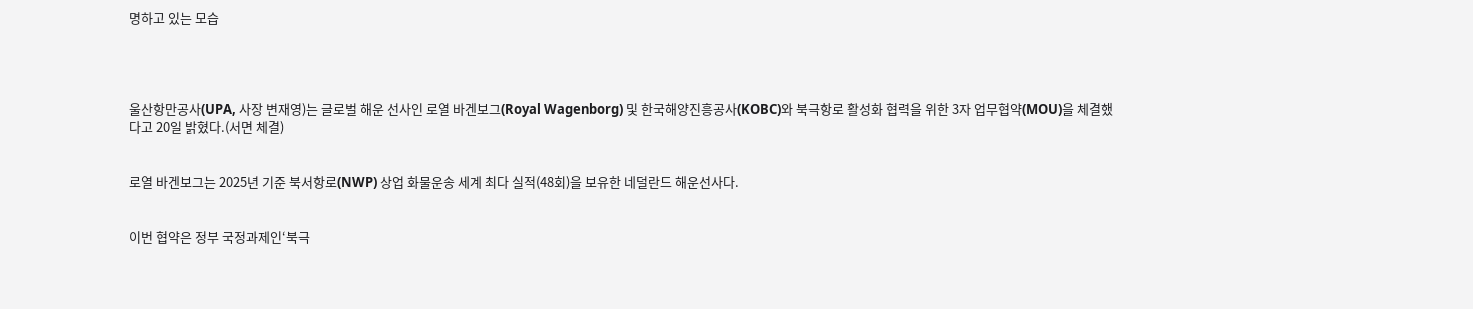명하고 있는 모습




울산항만공사(UPA, 사장 변재영)는 글로벌 해운 선사인 로열 바겐보그(Royal Wagenborg) 및 한국해양진흥공사(KOBC)와 북극항로 활성화 협력을 위한 3자 업무협약(MOU)을 체결했다고 20일 밝혔다.(서면 체결)


로열 바겐보그는 2025년 기준 북서항로(NWP) 상업 화물운송 세계 최다 실적(48회)을 보유한 네덜란드 해운선사다.


이번 협약은 정부 국정과제인‘북극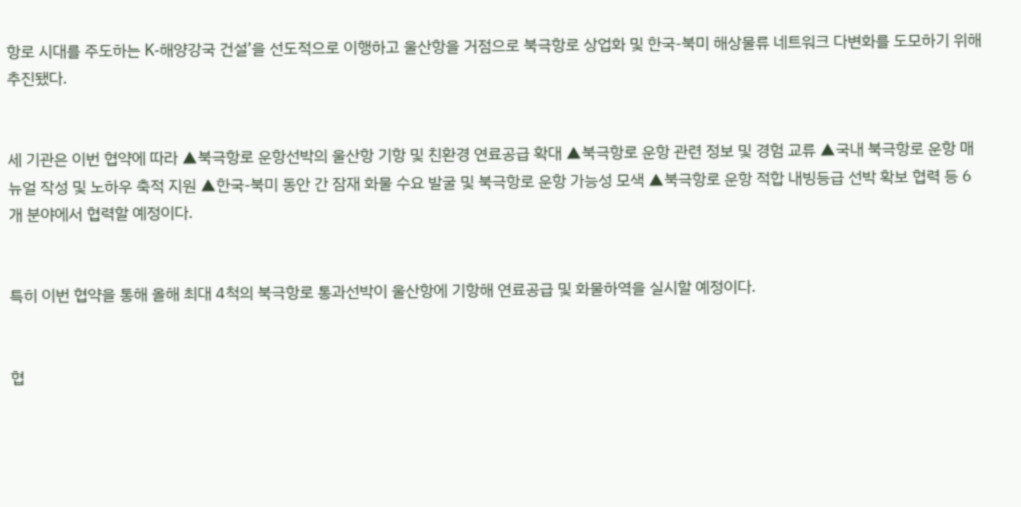항로 시대를 주도하는 K-해양강국 건설’을 선도적으로 이행하고 울산항을 거점으로 북극항로 상업화 및 한국-북미 해상물류 네트워크 다변화를 도모하기 위해 추진됐다.


세 기관은 이번 협약에 따라 ▲북극항로 운항선박의 울산항 기항 및 친환경 연료공급 확대 ▲북극항로 운항 관련 정보 및 경험 교류 ▲국내 북극항로 운항 매뉴얼 작성 및 노하우 축적 지원 ▲한국-북미 동안 간 잠재 화물 수요 발굴 및 북극항로 운항 가능성 모색 ▲북극항로 운항 적합 내빙등급 선박 확보 협력 등 6개 분야에서 협력할 예정이다.


특히 이번 협약을 통해 올해 최대 4척의 북극항로 통과선박이 울산항에 기항해 연료공급 및 화물하역을 실시할 예정이다.


협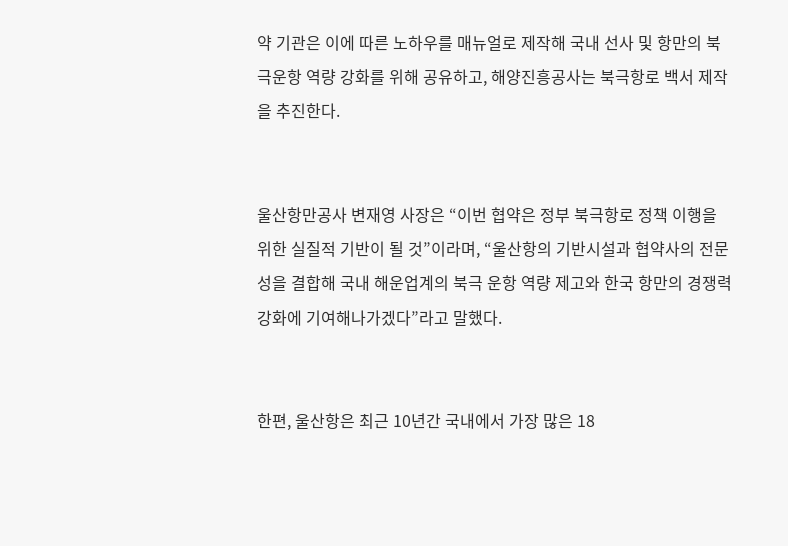약 기관은 이에 따른 노하우를 매뉴얼로 제작해 국내 선사 및 항만의 북극운항 역량 강화를 위해 공유하고, 해양진흥공사는 북극항로 백서 제작을 추진한다.


울산항만공사 변재영 사장은 “이번 협약은 정부 북극항로 정책 이행을 위한 실질적 기반이 될 것”이라며, “울산항의 기반시설과 협약사의 전문성을 결합해 국내 해운업계의 북극 운항 역량 제고와 한국 항만의 경쟁력 강화에 기여해나가겠다”라고 말했다.


한편, 울산항은 최근 10년간 국내에서 가장 많은 18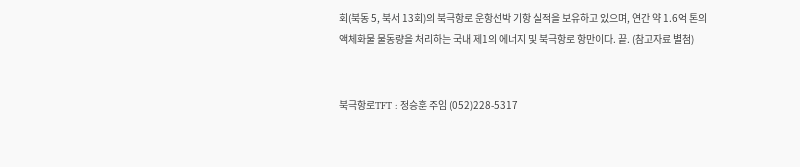회(북동 5, 북서 13회)의 북극항로 운항선박 기항 실적을 보유하고 있으며, 연간 약 1.6억 톤의 액체화물 물동량을 처리하는 국내 제1의 에너지 및 북극항로 항만이다. 끝. (참고자료 별첨)


북극항로TFT : 정승훈 주임 (052)228-5317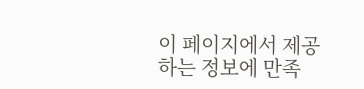이 페이지에서 제공하는 정보에 만족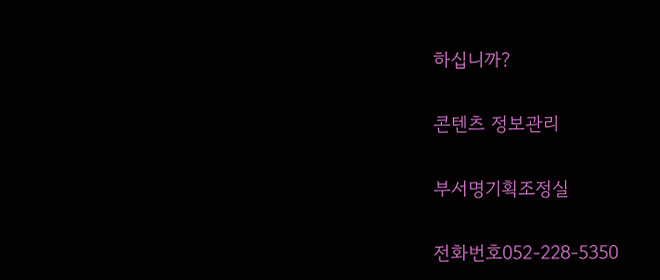하십니까?

콘텐츠 정보관리

부서명기획조정실

전화번호052-228-5350